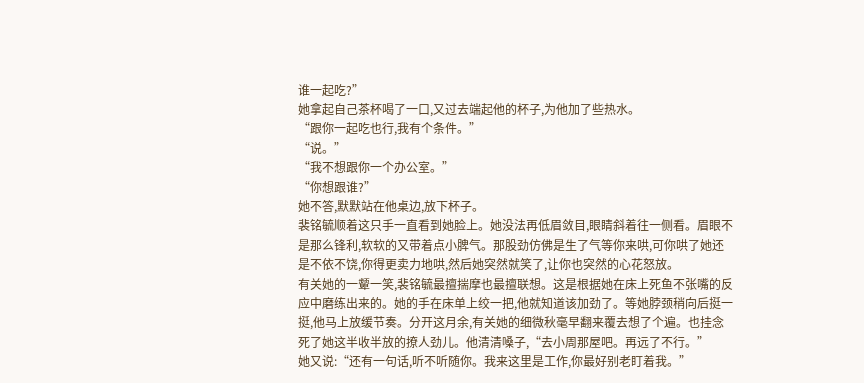谁一起吃?”
她拿起自己茶杯喝了一口,又过去端起他的杯子,为他加了些热水。
“跟你一起吃也行,我有个条件。”
“说。”
“我不想跟你一个办公室。”
“你想跟谁?”
她不答,默默站在他桌边,放下杯子。
裴铭毓顺着这只手一直看到她脸上。她没法再低眉敛目,眼睛斜着往一侧看。眉眼不是那么锋利,软软的又带着点小脾气。那股劲仿佛是生了气等你来哄,可你哄了她还是不依不饶,你得更卖力地哄,然后她突然就笑了,让你也突然的心花怒放。
有关她的一颦一笑,裴铭毓最擅揣摩也最擅联想。这是根据她在床上死鱼不张嘴的反应中磨练出来的。她的手在床单上绞一把,他就知道该加劲了。等她脖颈稍向后挺一挺,他马上放缓节奏。分开这月余,有关她的细微秋毫早翻来覆去想了个遍。也挂念死了她这半收半放的撩人劲儿。他清清嗓子,“去小周那屋吧。再远了不行。”
她又说:“还有一句话,听不听随你。我来这里是工作,你最好别老盯着我。”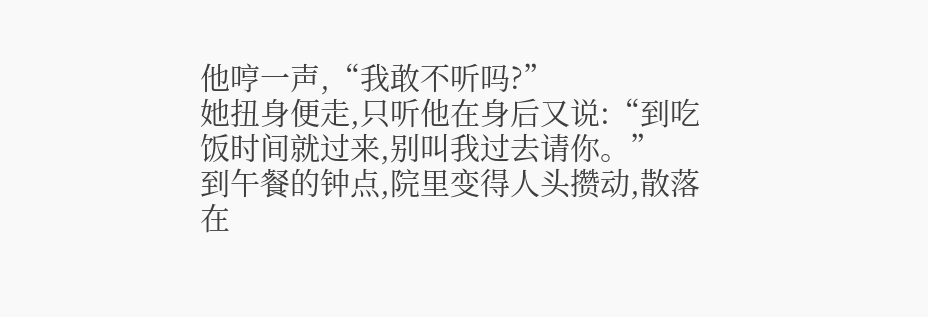他哼一声,“我敢不听吗?”
她扭身便走,只听他在身后又说:“到吃饭时间就过来,别叫我过去请你。”
到午餐的钟点,院里变得人头攒动,散落在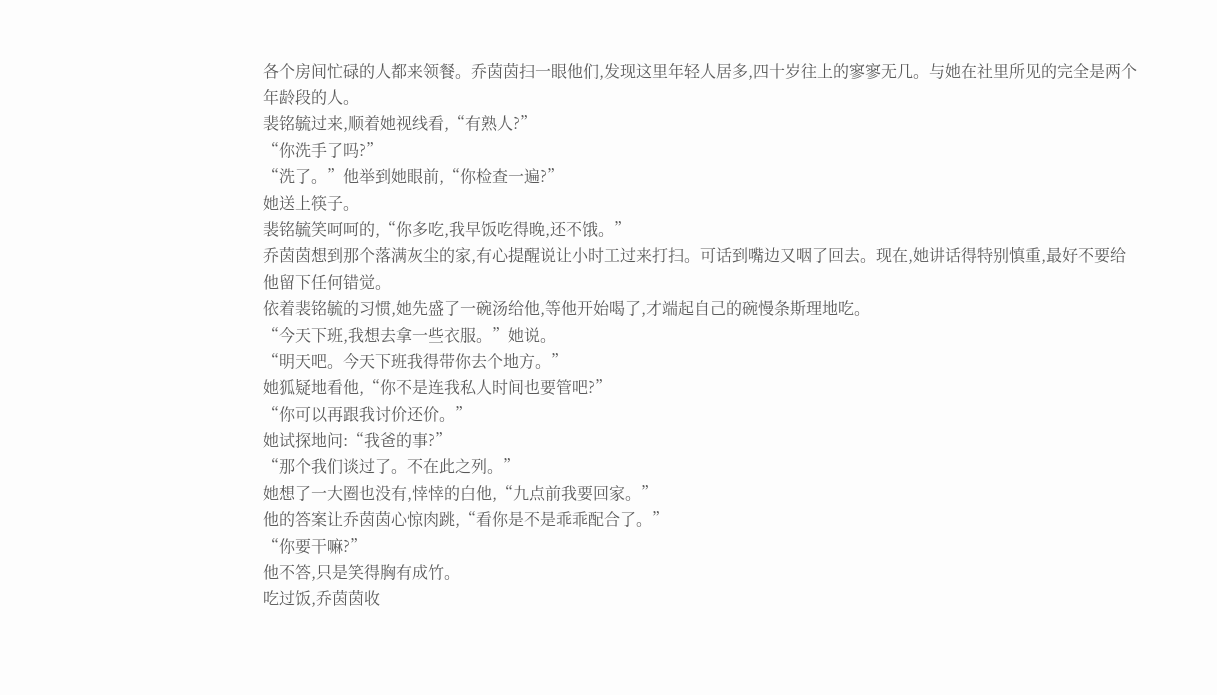各个房间忙碌的人都来领餐。乔茵茵扫一眼他们,发现这里年轻人居多,四十岁往上的寥寥无几。与她在社里所见的完全是两个年龄段的人。
裴铭毓过来,顺着她视线看,“有熟人?”
“你洗手了吗?”
“洗了。”他举到她眼前,“你检查一遍?”
她送上筷子。
裴铭毓笑呵呵的,“你多吃,我早饭吃得晚,还不饿。”
乔茵茵想到那个落满灰尘的家,有心提醒说让小时工过来打扫。可话到嘴边又咽了回去。现在,她讲话得特别慎重,最好不要给他留下任何错觉。
依着裴铭毓的习惯,她先盛了一碗汤给他,等他开始喝了,才端起自己的碗慢条斯理地吃。
“今天下班,我想去拿一些衣服。”她说。
“明天吧。今天下班我得带你去个地方。”
她狐疑地看他,“你不是连我私人时间也要管吧?”
“你可以再跟我讨价还价。”
她试探地问:“我爸的事?”
“那个我们谈过了。不在此之列。”
她想了一大圈也没有,悻悻的白他,“九点前我要回家。”
他的答案让乔茵茵心惊肉跳,“看你是不是乖乖配合了。”
“你要干嘛?”
他不答,只是笑得胸有成竹。
吃过饭,乔茵茵收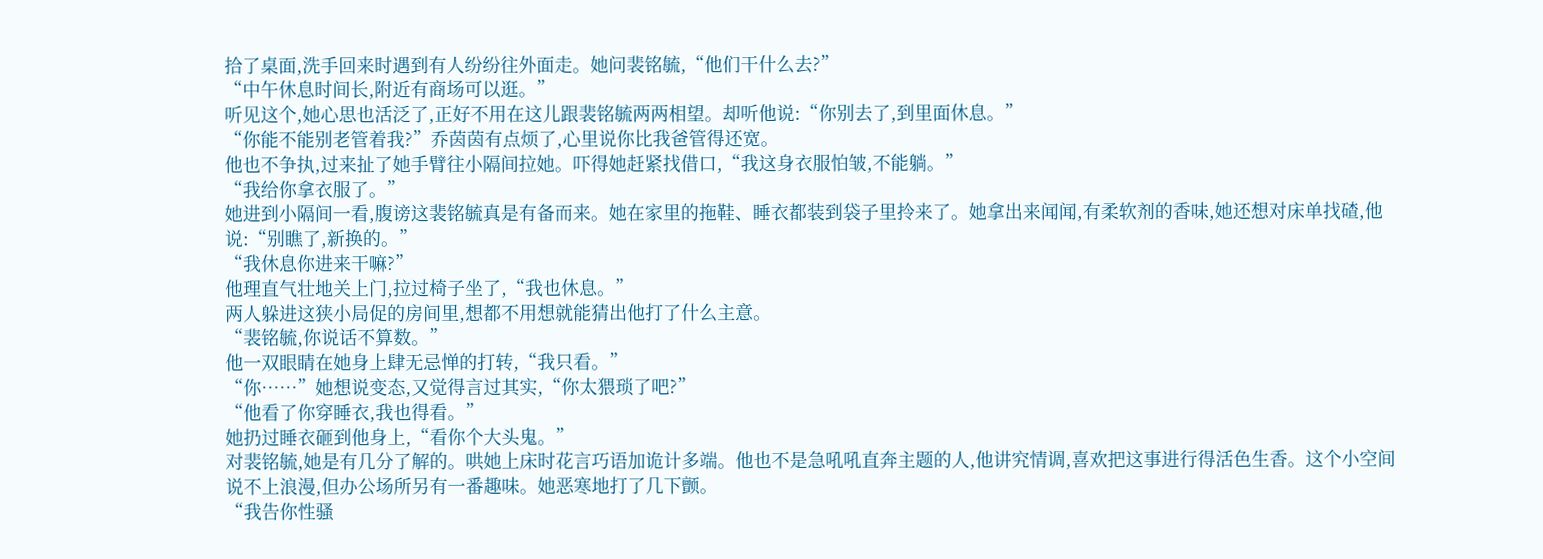拾了桌面,洗手回来时遇到有人纷纷往外面走。她问裴铭毓,“他们干什么去?”
“中午休息时间长,附近有商场可以逛。”
听见这个,她心思也活泛了,正好不用在这儿跟裴铭毓两两相望。却听他说:“你别去了,到里面休息。”
“你能不能别老管着我?”乔茵茵有点烦了,心里说你比我爸管得还宽。
他也不争执,过来扯了她手臂往小隔间拉她。吓得她赶紧找借口,“我这身衣服怕皱,不能躺。”
“我给你拿衣服了。”
她进到小隔间一看,腹谤这裴铭毓真是有备而来。她在家里的拖鞋、睡衣都装到袋子里拎来了。她拿出来闻闻,有柔软剂的香味,她还想对床单找碴,他说:“别瞧了,新换的。”
“我休息你进来干嘛?”
他理直气壮地关上门,拉过椅子坐了,“我也休息。”
两人躲进这狭小局促的房间里,想都不用想就能猜出他打了什么主意。
“裴铭毓,你说话不算数。”
他一双眼睛在她身上肆无忌惮的打转,“我只看。”
“你……”她想说变态,又觉得言过其实,“你太猥琐了吧?”
“他看了你穿睡衣,我也得看。”
她扔过睡衣砸到他身上,“看你个大头鬼。”
对裴铭毓,她是有几分了解的。哄她上床时花言巧语加诡计多端。他也不是急吼吼直奔主题的人,他讲究情调,喜欢把这事进行得活色生香。这个小空间说不上浪漫,但办公场所另有一番趣味。她恶寒地打了几下颤。
“我告你性骚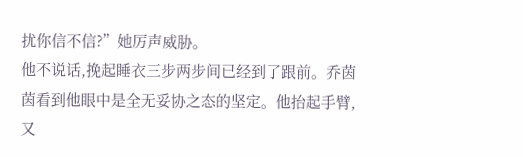扰你信不信?”她厉声威胁。
他不说话,挽起睡衣三步两步间已经到了跟前。乔茵茵看到他眼中是全无妥协之态的坚定。他抬起手臂,又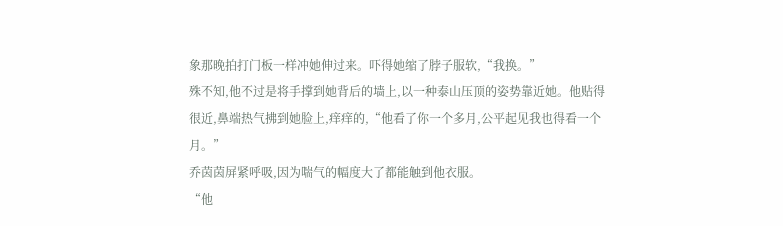象那晚拍打门板一样冲她伸过来。吓得她缩了脖子服软,“我换。”
殊不知,他不过是将手撑到她背后的墙上,以一种泰山压顶的姿势靠近她。他贴得很近,鼻端热气拂到她脸上,痒痒的,“他看了你一个多月,公平起见我也得看一个月。”
乔茵茵屏紧呼吸,因为喘气的幅度大了都能触到他衣服。
“他